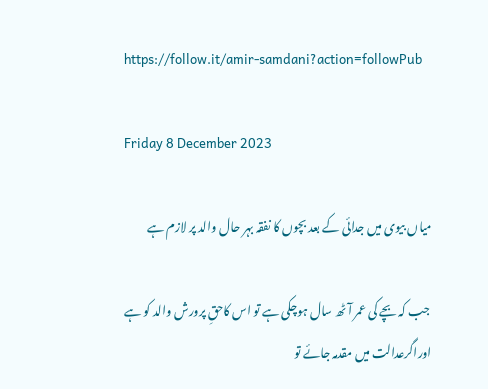https://follow.it/amir-samdani?action=followPub

Friday 8 December 2023

میاں بیوی میں جدائی کے بعد بچوں کا نفقہ بہر حال والد پر لازم ہے

 جب کہ بچے کی عمر آٹھ سال ہوچکی ہے تو اس کاحقِ پرورش والد کو ہے اوراگرعدالت میں مقدمہ جائے تو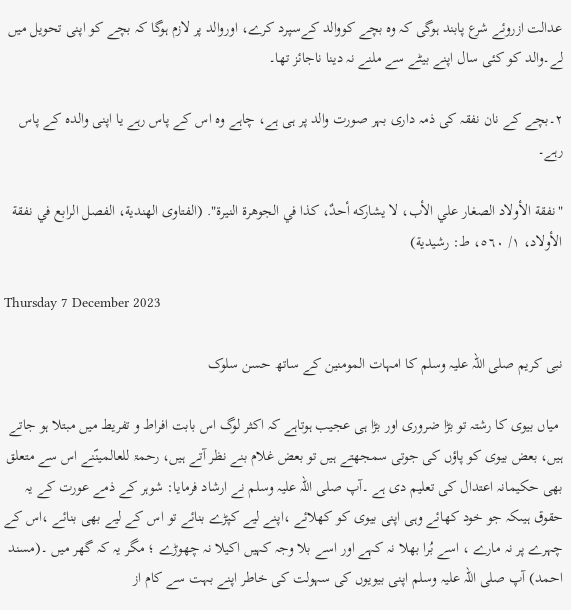عدالت ازروئے شرع پابند ہوگی کہ وہ بچے کووالد کےسپرد کرے، اوروالد پر لازم ہوگا کہ بچے کو اپنی تحویل میں لے۔والد کو کئی سال اپنے بیٹے سے ملنے نہ دینا ناجائز تھا۔

۲۔بچے کے نان نفقہ کی ذمہ داری بہر صورت والد پر ہی ہے، چاہے وہ اس کے پاس رہے یا اپنی والدہ کے پاس رہے۔

"نفقة الأولاد الصغار علي الأب، لا يشاركه أحدٌ، كذا في الجوهرة النيرة". (الفتاوى الهندية، الفصل الرابع في نفقة الأولاد، ١/ ٥٦٠، ط: رشيدية)

Thursday 7 December 2023

نبی کریم صلی اللہ علیہ وسلم کا امہات المومنین کے ساتھ حسن سلوک

 میاں بیوی کا رشتہ تو بڑا ضروری اور بڑا ہی عجیب ہوتاہے کہ اکثر لوگ اس بابت افراط و تفریط میں مبتلا ہو جاتے ہیں، بعض بیوی کو پاؤں کی جوتی سمجھتے ہیں تو بعض غلام بنے نظر آتے ہیں، رحمۃ للعالمینؐنے اس سے متعلق بھی حکیمانہ اعتدال کی تعلیم دی ہے ۔آپ صلی اللہ علیہ وسلم نے ارشاد فرمایا: شوہر کے ذمے عورت کے یہ حقوق ہیںکہ جو خود کھائے وہی اپنی بیوی کو کھلائے ،اپنے لیے کپڑے بنائے تو اس کے لیے بھی بنائے ،اس کے چہرے پر نہ مارے ، اسے بُرا بھلا نہ کہے اور اسے بلا وجہ کہیں اکیلا نہ چھوڑے ؛ مگر یہ کہ گھر میں ۔(مسند احمد) آپ صلی اللہ علیہ وسلم اپنی بیویوں کی سہولت کی خاطر اپنے بہت سے کام از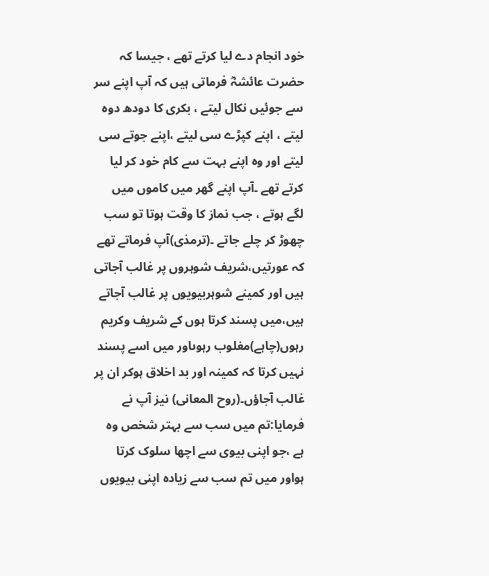خود انجام دے لیا کرتے تھے ، جیسا کہ حضرت عائشہؓ فرماتی ہیں کہ آپ اپنے سر سے جوئیں نکال لیتے ، بکری کا دودھ دوہ لیتے ، اپنے کپڑے سی لیتے ،اپنے جوتے سی لیتے اور وہ اپنے بہت سے کام خود کر لیا کرتے تھے ۔آپ اپنے گھر میں کاموں میں لگے ہوتے ، جب نماز کا وقت ہوتا تو سب چھوڑ کر چلے جاتے ۔(ترمذی)آپ فرماتے تھے کہ عورتیں،شریف شوہروں پر غالب آجاتی ہیں اور کمینے شوہربیویوں پر غالب آجاتے ہیں،میں پسند کرتا ہوں کے شریف وکریم رہوں(چاہے)مغلوب رہوںاور میں اسے پسند نہیں کرتا کہ کمینہ اور بد اخلاق ہوکر ان پر غالب آجاؤں۔(روح المعانی) نیز آپ نے فرمایا:تم میں سب سے بہتر شخص وہ ہے ،جو اپنی بیوی سے اچھا سلوک کرتا ہواور میں تم سب سے زیادہ اپنی بیویوں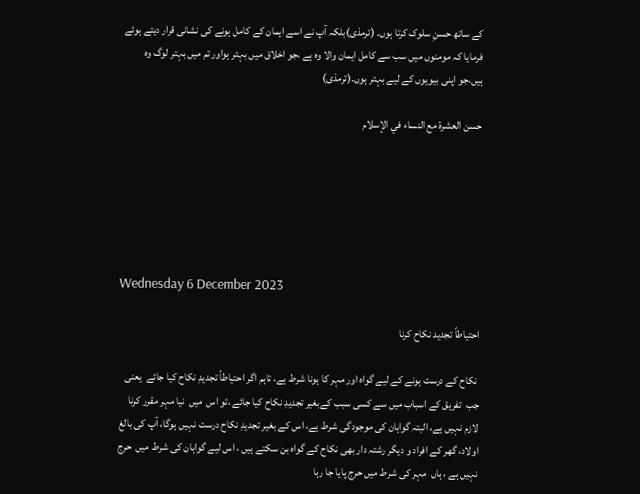کے ساتھ حسنِ سلوک کرتا ہوں۔ (ترمذی)بلکہ آپ نے اسے ایمان کے کامل ہونے کی نشانی قرار دیتے ہوئے فرمایا کہ مومنوں میں سب سے کامل ایمان والا وہ ہے ،جو اخلاق میں بہتر ہواور تم میں بہتر لوگ وہ ہیں،جو اپنی بیویوں کے لیے بہتر ہوں۔(ترمذی)

حسن العشرة مع النساء في الإسلام






Wednesday 6 December 2023

احتیاطاً تجدید نکاح کرنا

 نکاح کے درست ہونے کے لیے گواہ اور مہر کا ہونا شرط ہے، تاہم اگر احتیاطاً تجدیدِ نکاح کیا جائے  یعنی جب  تفریق کے اسباب میں سے کسی سبب کےبغیر تجدیدِ نکاح کیا جائے ،تو اس  میں  نیا مہر مقرر کرنا لازم نہیں ہے، البتہ گواہان کی موجودگی شرط ہے، اس کے بغیر تجدیدِ نکاح درست نہیں ہوگا، آپ کی بالغ اولاد، گھر کے افراد و دیگر رشتہ دار بھی نکاح کے گواہ بن سکتے ہیں ، اس لیے گواہان کی شرط میں  حرج نہیں ہے ، ہاں  مہر کی شرط میں حرج پایا جا رہا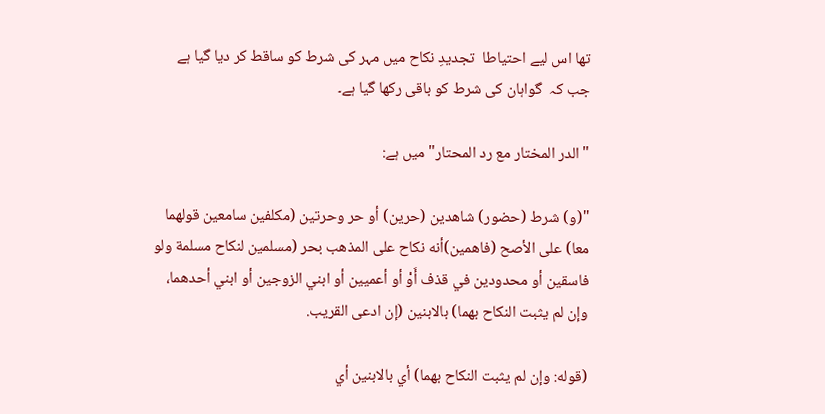تھا اس لیے احتیاطا  تجدیدِ نکاح میں مہر کی شرط کو ساقط کر دیا گیا ہے جب کہ  گواہان کی شرط کو باقی رکھا گیا ہے۔

"الدر المختار مع رد المحتار" میں ہے:

"(و) شرط (حضور) شاهدين (حرين) أو حر وحرتين (مكلفين سامعين قولهما معا) على الأصح (فاهمين)أنه نكاح على المذهب بحر (مسلمين لنكاح مسلمة ولو فاسقين أو محدودين في قذف أَوْ أو أعميين أو ابني الزوجين أو ابني أحدهما، وإن لم يثبت النكاح بهما) بالابنين (إن ادعى القريب.

(قوله: وإن لم يثبت النكاح بهما) أي بالابنين أي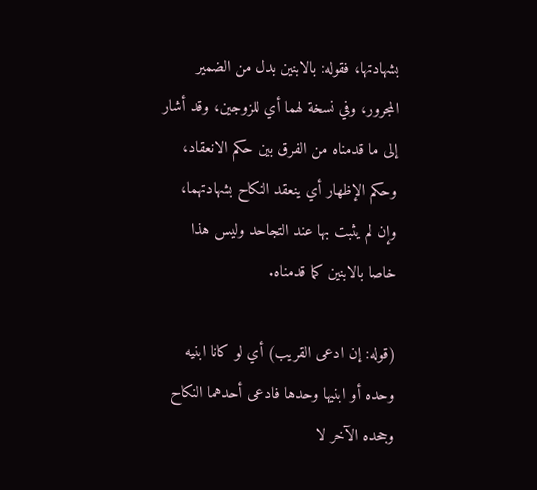بشهادتها، فقوله: بالابنين بدل من الضمير المجرور، وفي نسخة لهما أي للزوجين، وقد أشار إلى ما قدمناه من الفرق بين حكم الانعقاد، وحكم الإظهار أي ينعقد النكاح بشهادتهما، وإن لم يثبت بها عند التجاحد وليس هذا خاصا بالابنين كما قدمناه.

(قوله: إن ادعى القريب) أي لو كانا ابنيه وحده أو ابنيها وحدها فادعى أحدهما النكاح وجحده الآخر لا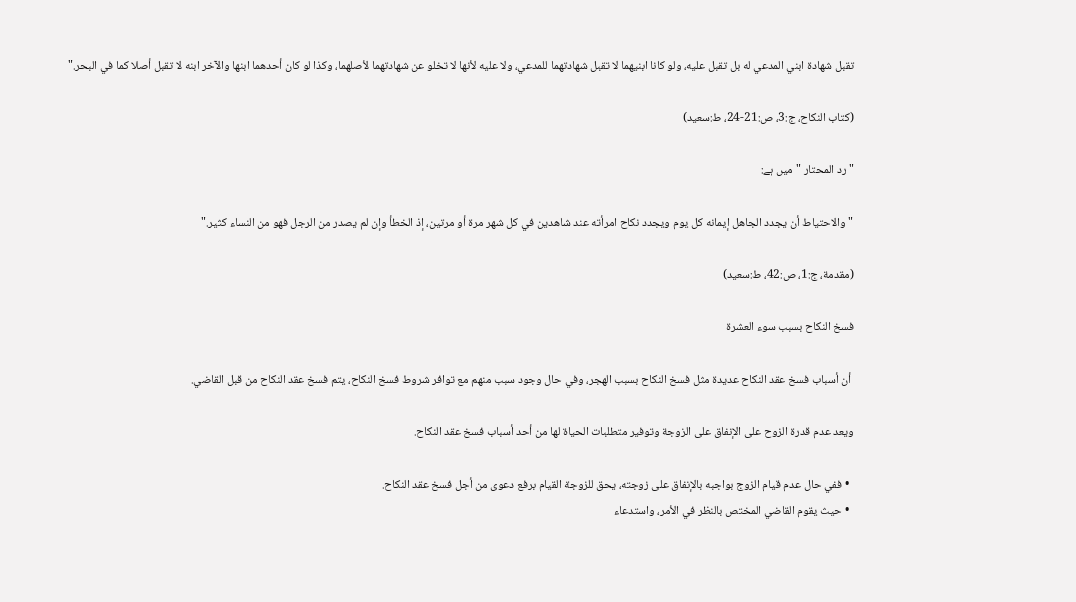تقبل شهادة ابني المدعي له بل تقبل عليه، ولو كانا ابنيهما لا تقبل شهادتهما للمدعي، ولا عليه لأنها لا تخلو عن شهادتهما لأصلهما، وكذا لو كان أحدهما ابنها والآخر ابنه لا تقبل أصلا كما في البحر."

(كتاب النكاح، ج:3، ص:21-24، ط:سعید)

"رد المحتار "میں ہے:

"والاحتياط أن ‌يجدد ‌الجاهل إيمانه كل يوم ويجدد ‌نكاح امرأته عند شاهدين في كل شهر مرة أو مرتين، إذ الخطأ وإن لم يصدر من الرجل فهو من النساء كثير."

(مقدمة، ج:1، ص:42، ط:سعيد)

فسخ النكاح بسبب سوء العشرة

 أن أسباب فسخ عقد النكاح عديدة مثل فسخ النكاح بسبب الهجر، وفي حال وجود سبب منهم مع توافر شروط فسخ النكاح، يتم فسخ عقد النكاح من قبل القاضي.

ويعد عدم قدرة الزوح على الإنفاق على الزوجة وتوفير متطلبات الحياة لها من أحد أسباب فسخ عقد النكاح.

  • ففي حال عدم قيام الزوج بواجبه بالإنفاق على زوجته، يحق للزوجة القيام برفع دعوى من أجل فسخ عقد النكاح.
  • حيث يقوم القاضي المختص بالنظر في الأمر، واستدعاء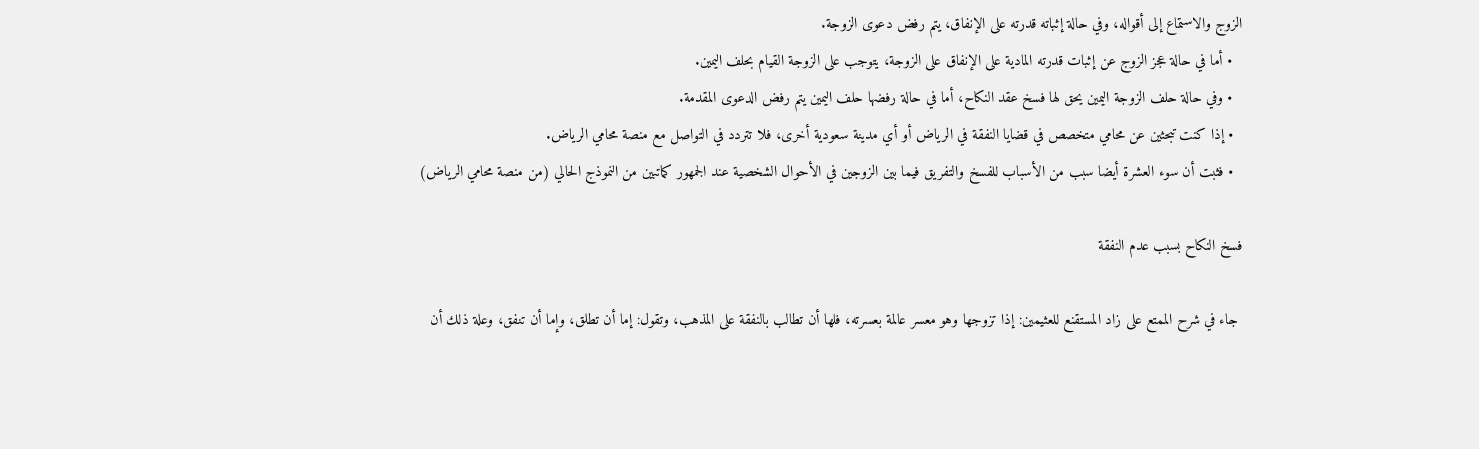الزوج والاستماع إلى أقواله، وفي حالة إثباته قدرته على الإنفاق، يتم رفض دعوى الزوجة.
  • أما في حالة عجز الزوج عن إثبات قدرته المادية على الإنفاق على الزوجة، يتوجب على الزوجة القيام بحلف اليمين.
  • وفي حالة حلف الزوجة اليمين يحق لها فسخ عقد النكاح، أما في حالة رفضها حلف اليمين يتم رفض الدعوى المقدمة.
  • إذا كنت تبحثين عن محامي متخصص في قضايا النفقة في الرياض أو أي مدينة سعودية أخرى، فلا تتردد في التواصل مع منصة محامي الرياض.
  • فثبت أن سوء العشرة أيضا سبب من الأسباب للفسخ والتفريق فيما بين الزوجين في الأحوال الشخصية عند الجمهور كماتبين من النموذج الحالي (من منصة محامي الرياض)

فسخ النكاح بسبب عدم النفقة

 جاء في شرح الممتع على زاد المستقنع للعثيمين: إذا تزوجها وهو معسر عالمة بعسرته، فلها أن تطالب بالنفقة على المذهب، وتقول: إما أن تطلق، وإما أن تنفق، وعلة ذلك أن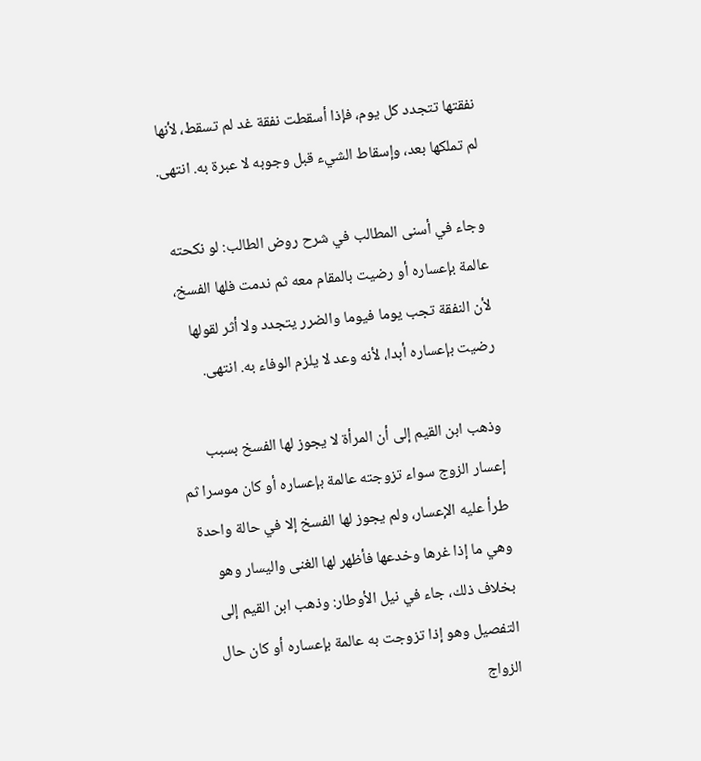نفقتها تتجدد كل يوم، فإذا أسقطت نفقة غد لم تسقط، لأنها لم تملكها بعد، وإسقاط الشيء قبل وجوبه لا عبرة به. انتهى.

وجاء في أسنى المطالب في شرح روض الطالب: لو نكحته عالمة بإعساره أو رضيت بالمقام معه ثم ندمت فلها الفسخ، لأن النفقة تجب يوما فيوما والضرر يتجدد ولا أثر لقولها رضيت بإعساره أبدا، لأنه وعد لا يلزم الوفاء به. انتهى.

وذهب ابن القيم إلى أن المرأة لا يجوز لها الفسخ بسبب إعسار الزوج سواء تزوجته عالمة بإعساره أو كان موسرا ثم طرأ عليه الإعسار، ولم يجوز لها الفسخ إلا في حالة واحدة وهي ما إذا غرها وخدعها فأظهر لها الغنى واليسار وهو بخلاف ذلك، جاء في نيل الأوطار: وذهب ابن القيم إلى التفصيل وهو إذا تزوجت به عالمة بإعساره أو كان حال الزواج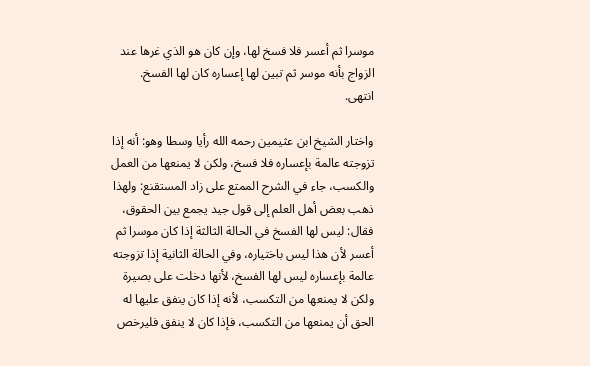موسرا ثم أعسر فلا فسخ لها، وإن كان هو الذي غرها عند الزواج بأنه موسر ثم تبين لها إعساره كان لها الفسخ. انتهى.

واختار الشيخ ابن عثيمين رحمه الله رأيا وسطا وهو: أنه إذا تزوجته عالمة بإعساره فلا فسخ، ولكن لا يمنعها من العمل والكسب، جاء في الشرح الممتع على زاد المستقنع: ولهذا ذهب بعض أهل العلم إلى قول جيد يجمع بين الحقوق، فقال: ليس لها الفسخ في الحالة الثالثة إذا كان موسرا ثم أعسر لأن هذا ليس باختياره، وفي الحالة الثانية إذا تزوجته عالمة بإعساره ليس لها الفسخ، لأنها دخلت على بصيرة ولكن لا يمنعها من التكسب، لأنه إذا كان ينفق عليها له الحق أن يمنعها من التكسب، فإذا كان لا ينفق فليرخص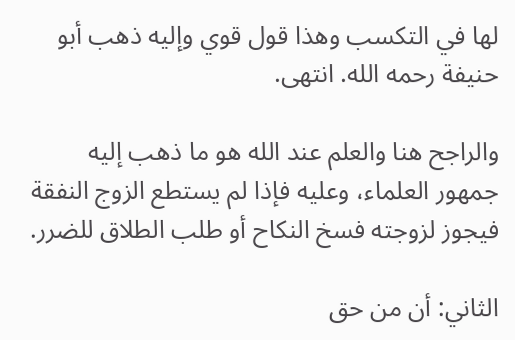لها في التكسب وهذا قول قوي وإليه ذهب أبو حنيفة رحمه الله. انتهى.

والراجح هنا والعلم عند الله هو ما ذهب إليه جمهور العلماء، وعليه فإذا لم يستطع الزوج النفقة فيجوز لزوجته فسخ النكاح أو طلب الطلاق للضرر.

الثاني: أن من حق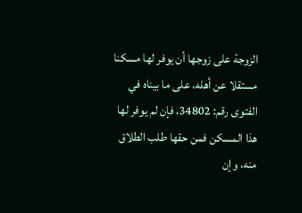الزوجة على زوجها أن يوفر لها مسكنا مستقلا عن أهله، على ما بيناه في الفتوى رقم: 34802، فإن لم يوفر لها هذا المسكن فمن حقها طلب الطلاق منه، وإن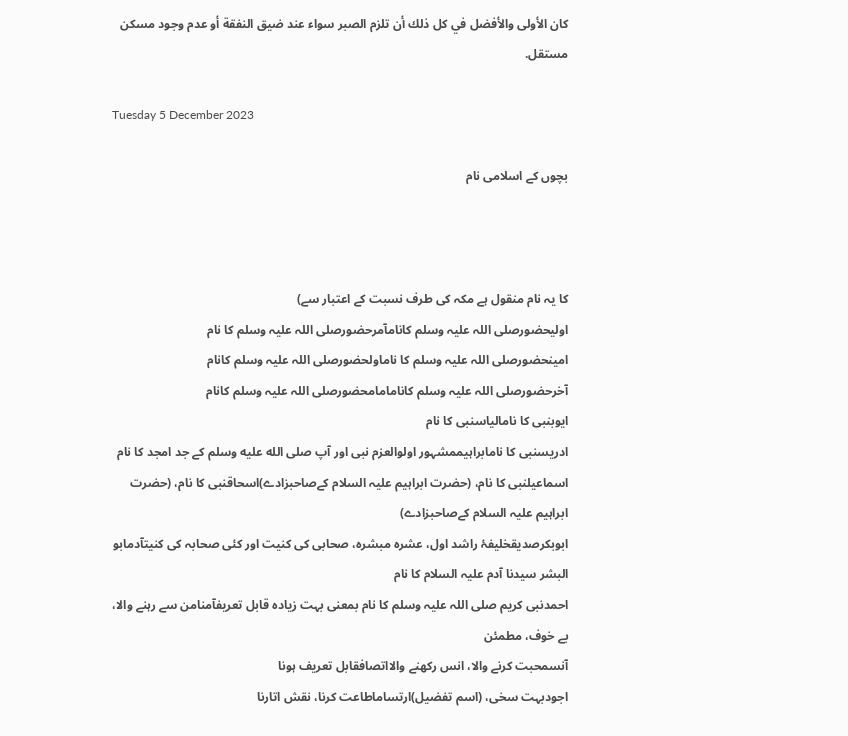كان الأولى والأفضل في كل ذلك أن تلزم الصبر سواء عند ضيق النفقة أو عدم وجود مسكن مستقل.

Tuesday 5 December 2023

بچوں کے اسلامی نام



کا یہ نام منقول ہے مکہ کی طرف نسبت کے اعتبار سے)
اولیحضورصلی اللہ علیہ وسلم کانامآمرحضورصلی اللہ علیہ وسلم کا نام
امینحضورصلی اللہ علیہ وسلم کا ناماولحضورصلی اللہ علیہ وسلم کانام
آخرحضورصلی اللہ علیہ وسلم کانامامامحضورصلی اللہ علیہ وسلم کانام
ایوبنبی کا نامالیاسنبی کا نام
ادریسنبی کا نامابراہیممشہور اولوالعزم نبی اور آپ صلى الله عليه وسلم کے جد امجد کا نام
اسماعیلنبی کا نام، (حضرت ابراہیم علیہ السلام کےصاحبزادے)اسحاقنبی کا نام، (حضرت ابراہیم علیہ السلام کےصاحبزادے)
ابوبکرصدیقخلیفۂ راشد اول، عشرہ مبشرہ، صحابی کی کنیت اور کئی صحابہ کی کنیتآدمابو البشر سیدنا آدم علیہ السلام کا نام
احمدنبی کریم صلی اللہ علیہ وسلم کا نام بمعنی بہت زیادہ قابل تعریفآمنامن سے رہنے والا، بے خوف، مطمئن
آنسمحبت کرنے والا، انس رکھنے والااتصافقابل تعریف ہونا
اجودبہت سخی، (اسم تفضیل)ارتساماطاعت کرنا، نقش اتارنا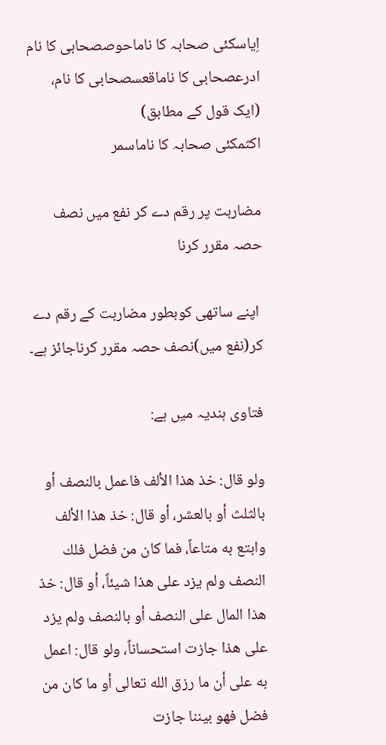اِیاسکئی صحابہ کا ناماحوصصحابی کا نام
ادرعصحابی کا ناماقعسصحابی کا نام، (ایک قول کے مطابق)
اکثمکئی صحابہ کا ناماسمر

مضاربت پر رقم دے کر نفع میں نصف حصہ مقرر کرنا

 اپنے ساتھی کوبطور مضاربت کے رقم دے کر(نفع میں)نصف حصہ مقرر کرناجائز ہے۔

فتاوی ہندیہ میں ہے:

ولو قال: خذ هذا الألف فاعمل بالنصف أو بالثلث أو بالعشر، أو قال: خذ هذا الألف وابتع به متاعاً، فما كان من فضل فلك النصف ولم يزد على هذا شيئاً، أو قال: خذ هذا المال على النصف أو بالنصف ولم يزد على هذا جازت استحساناً، ولو قال: اعمل به على أن ما رزق الله تعالى أو ما كان من فضل فهو بيننا جازت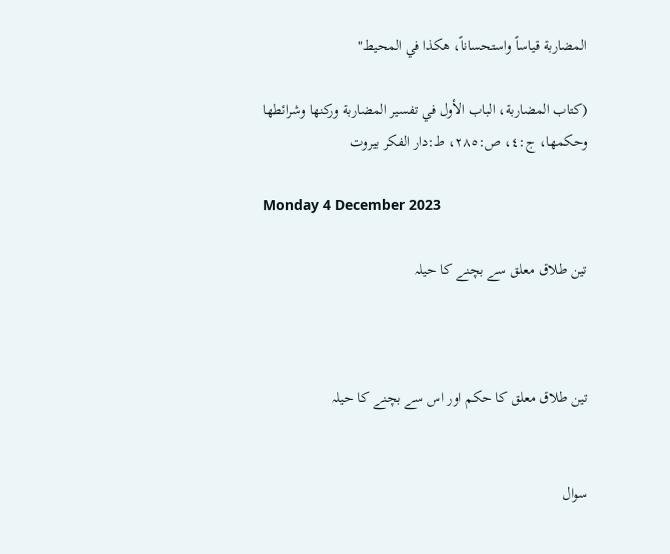المضاربة قياساً واستحساناً، هكذا في المحيط"

(كتاب المضاربة، الباب الأول في تفسير المضاربة وركنها وشرائطها وحكمها، ج:٤، ص:٢٨٥، ط:دار الفكر بيروت

Monday 4 December 2023

تین طلاق معلق سے بچنے کا حیلہ



تین طلاق معلق کا حکم اور اس سے بچنے کا حیلہ


سوال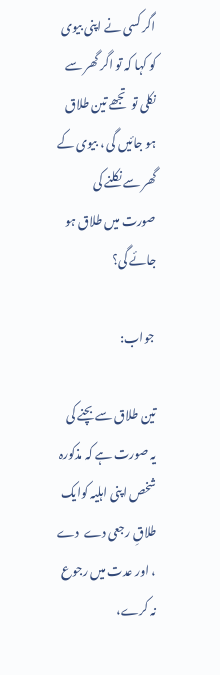اگر کسی نے اپنی بیوی کو کہا کہ تو اگر گھر سے نکلی تو  تجھے تین طلاق ہو جائیں گی ، بیوی کے گھر سے نکلنے کی صورت میں طلاق ہو جائے گی؟

 جواب:

تین طلاق سے بچنے کی یہ صورت ہے کہ مذکورہ شخص اپنی اہلیہ کوایک طلاقِ رجعی دے  دے ، اور عدت میں رجوع نہ کرے،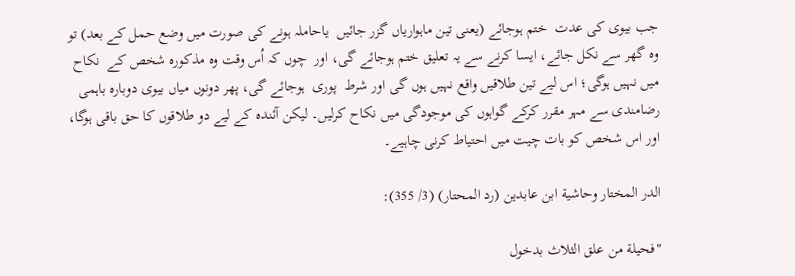جب بیوی کی عدت  ختم ہوجائے (یعنی تین ماہواریاں گزر جائیں  یاحاملہ ہونے کی صورت میں وضع حمل کے بعد) تو وہ گھر سے نکل جائے، ایسا کرنے سے یہ تعلیق ختم ہوجائے گی، اور  چوں کہ اُس وقت وہ مذکورہ شخص کے  نکاح  میں نہیں ہوگی؛ اس لیے تین طلاقیں واقع نہیں ہوں گی اور شرط  پوری  ہوجائے گی، پھر دونوں میاں بیوی دوبارہ باہمی رضامندی سے مہر مقرر کرکے گواہوں کی موجودگی میں نکاح کرلیں۔ لیکن آئندہ کے لیے دو طلاقوں کا حق باقی ہوگا، اور اس شخص کو بات چیت میں احتیاط کرنی چاہیے۔

الدر المختار وحاشية ابن عابدين (رد المحتار) (3/ 355):

"فحيلة من علق الثلاث بدخول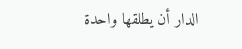الدار أن يطلقها واحدة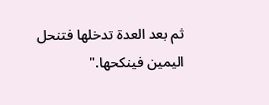ثم بعد العدة تدخلها فتنحل اليمين فينكحها."